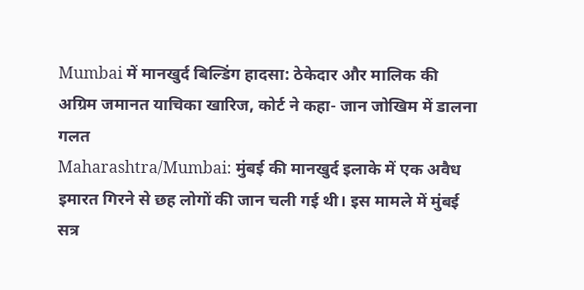Mumbai में मानखुर्द बिल्डिंग हादसा: ठेकेदार और मालिक की अग्रिम जमानत याचिका खारिज, कोर्ट ने कहा- जान जोखिम में डालना गलत
Maharashtra/Mumbai: मुंबई की मानखुर्द इलाके में एक अवैध इमारत गिरने से छह लोगों की जान चली गई थी। इस मामले में मुंबई सत्र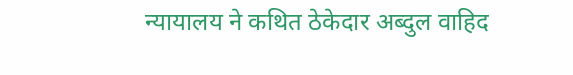न्यायालय ने कथित ठेकेदार अब्दुल वाहिद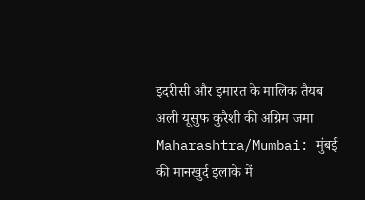इदरीसी और इमारत के मालिक तैयब अली यूसुफ कुरैशी की अग्रिम जमा
Maharashtra/Mumbai: मुंबई की मानखुर्द इलाके में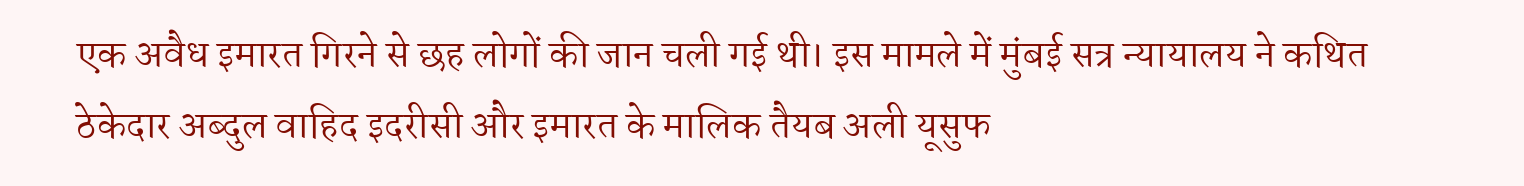एक अवैध इमारत गिरने से छह लोगों की जान चली गई थी। इस मामले में मुंबई सत्र न्यायालय ने कथित ठेकेदार अब्दुल वाहिद इदरीसी और इमारत के मालिक तैयब अली यूसुफ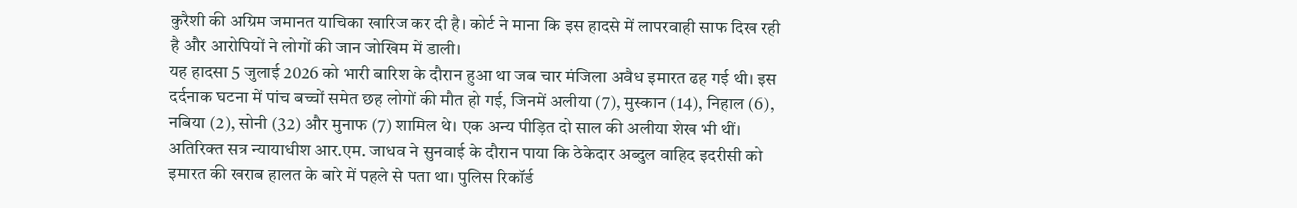कुरैशी की अग्रिम जमानत याचिका खारिज कर दी है। कोर्ट ने माना कि इस हादसे में लापरवाही साफ दिख रही है और आरोपियों ने लोगों की जान जोखिम में डाली।
यह हादसा 5 जुलाई 2026 को भारी बारिश के दौरान हुआ था जब चार मंजिला अवैध इमारत ढह गई थी। इस दर्दनाक घटना में पांच बच्चों समेत छह लोगों की मौत हो गई, जिनमें अलीया (7), मुस्कान (14), निहाल (6), नबिया (2), सोनी (32) और मुनाफ (7) शामिल थे। एक अन्य पीड़ित दो साल की अलीया शेख भी थीं।
अतिरिक्त सत्र न्यायाधीश आर.एम. जाधव ने सुनवाई के दौरान पाया कि ठेकेदार अब्दुल वाहिद इदरीसी को इमारत की खराब हालत के बारे में पहले से पता था। पुलिस रिकॉर्ड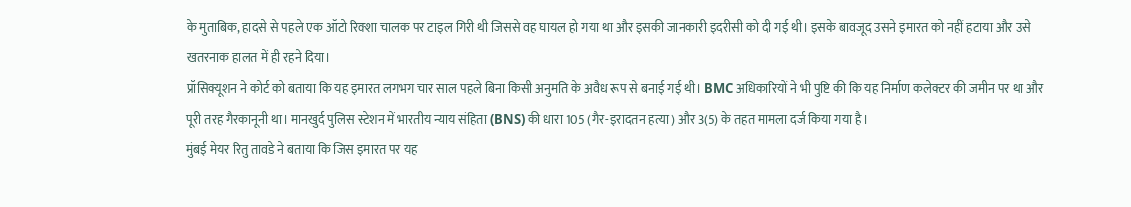के मुताबिक, हादसे से पहले एक ऑटो रिक्शा चालक पर टाइल गिरी थी जिससे वह घायल हो गया था और इसकी जानकारी इदरीसी को दी गई थी। इसके बावजूद उसने इमारत को नहीं हटाया और उसे खतरनाक हालत में ही रहने दिया।
प्रॉसिक्यूशन ने कोर्ट को बताया कि यह इमारत लगभग चार साल पहले बिना किसी अनुमति के अवैध रूप से बनाई गई थी। BMC अधिकारियों ने भी पुष्टि की कि यह निर्माण कलेक्टर की जमीन पर था और पूरी तरह गैरकानूनी था। मानखुर्द पुलिस स्टेशन में भारतीय न्याय संहिता (BNS) की धारा 105 (गैर-इरादतन हत्या) और 3(5) के तहत मामला दर्ज किया गया है।
मुंबई मेयर रितु तावडे ने बताया कि जिस इमारत पर यह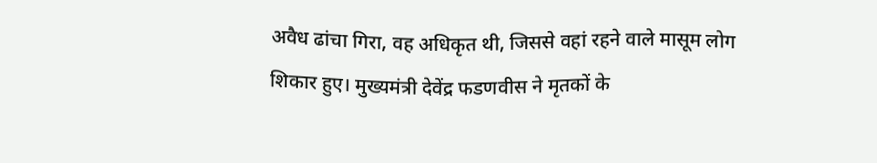अवैध ढांचा गिरा, वह अधिकृत थी, जिससे वहां रहने वाले मासूम लोग शिकार हुए। मुख्यमंत्री देवेंद्र फडणवीस ने मृतकों के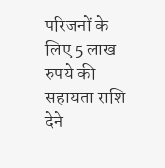परिजनों के लिए 5 लाख रुपये की सहायता राशि देने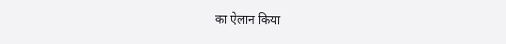का ऐलान किया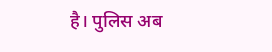है। पुलिस अब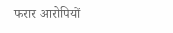फरार आरोपियों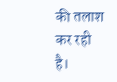की तलाश कर रही है।